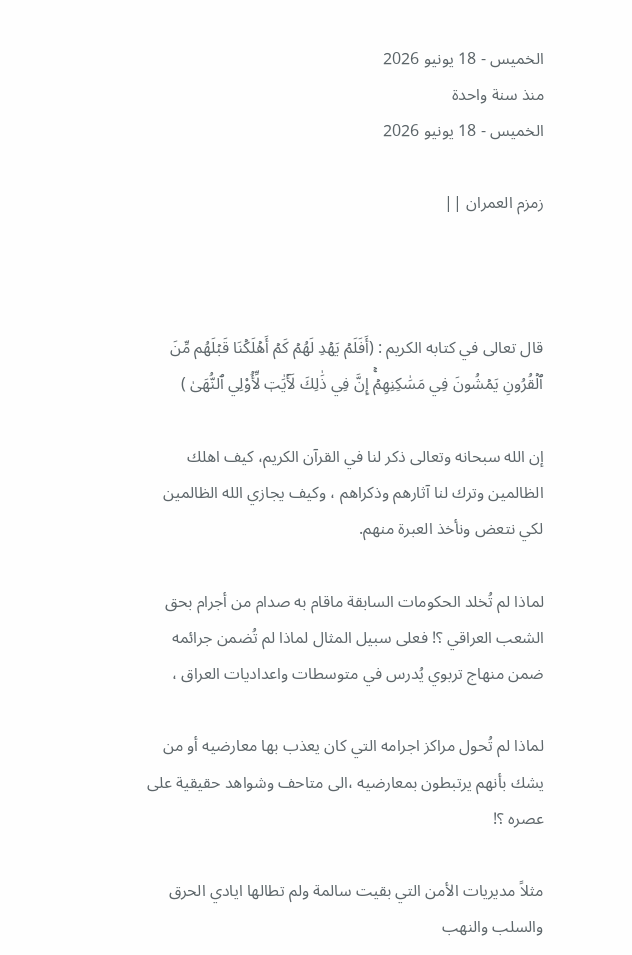الخميس - 18 يونيو 2026
منذ سنة واحدة
الخميس - 18 يونيو 2026

زمزم العمران ||



قال تعالى في كتابه الكريم : (أَفَلَمۡ يَهۡدِ لَهُمۡ كَمۡ أَهۡلَكۡنَا قَبۡلَهُم مِّنَ ٱلۡقُرُونِ يَمۡشُونَ فِي مَسَٰكِنِهِمۡۚ إِنَّ فِي ذَٰلِكَ لَأٓيَٰتٖ لِّأُوْلِي ٱلنُّهَىٰ )

إن الله سبحانه وتعالى ذكر لنا في القرآن الكريم، كيف اهلك الظالمين وترك لنا آثارهم وذكراهم ، وكيف يجازي الله الظالمين لكي نتعض ونأخذ العبرة منهم.

لماذا لم تُخلد الحكومات السابقة ماقام به صدام من أجرام بحق الشعب العراقي ؟! فعلى سبيل المثال لماذا لم تُضمن جرائمه ضمن منهاج تربوي يُدرس في متوسطات واعداديات العراق ،

لماذا لم تُحول مراكز اجرامه التي كان يعذب بها معارضيه أو من يشك بأنهم يرتبطون بمعارضيه ،الى متاحف وشواهد حقيقية على عصره ؟!

مثلاً مديريات الأمن التي بقيت سالمة ولم تطالها ايادي الحرق والسلب والنهب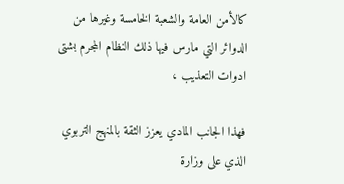كالأمن العامة والشعبة الخامسة وغيرها من الدوائر التي مارس فيها ذلك النظام المجرم بشتى ادوات التعذيب ،

فهذا الجانب المادي يعزز الثقة بالمنهج التربوي الذي على وزارة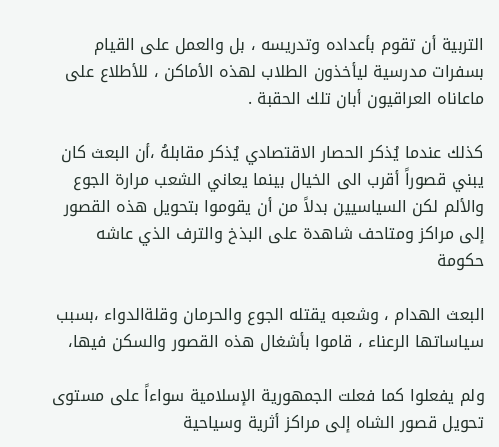التربية أن تقوم بأعداده وتدريسه ، بل والعمل على القيام بسفرات مدرسية ليأخذون الطلاب لهذه الأماكن ، للأطلاع على ماعاناه العراقيون أبان تلك الحقبة .

كذلك عندما يُذكر الحصار الاقتصادي يُذكر مقابلهُ ،أن البعث كان يبني قصوراً أقرب الى الخيال بينما يعاني الشعب مرارة الجوع والألم لكن السياسيين بدلاً من أن يقوموا بتحويل هذه القصور إلى مراكز ومتاحف شاهدة على البذخ والترف الذي عاشه حكومة

البعث الهدام ، وشعبه يقتله الجوع والحرمان وقلةالدواء ،بسبب سياساتها الرعناء ، قاموا بأشغال هذه القصور والسكن فيها،

ولم يفعلوا كما فعلت الجمهورية الإسلامية سواءاً على مستوى تحويل قصور الشاه إلى مراكز أثرية وسياحية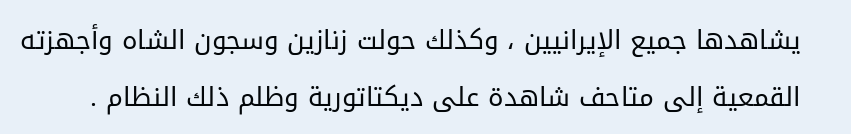يشاهدها جميع الإيرانيين ، وكذلك حولت زنازين وسجون الشاه وأجهزته القمعية إلى متاحف شاهدة على ديكتاتورية وظلم ذلك النظام .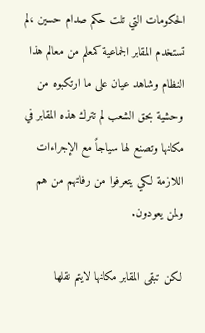الحكومات التي تلت حكم صدام حسين ،لم تستخدم المقابر الجماعية كمعلم من معالم هذا النظام وشاهد عيان على ما ارتكبوه من وحشية بحق الشعب لم تترك هذه المقابر في مكانها وتصنع لها سياجاً مع الإجراءات اللازمة لكي يتعرفوا من رفاتهم من هم ولمن يعودون.

لكن تبقى المقابر مكانها لايتم نقلها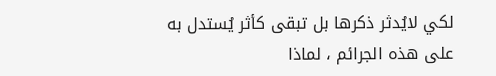لكي لايُدثر ذكرها بل تبقى كأثر يُستدل به على هذه الجرائم ، لماذا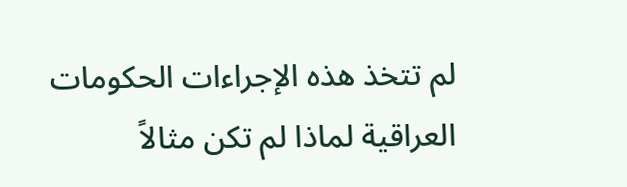لم تتخذ هذه الإجراءات الحكومات العراقية لماذا لم تكن مثالاً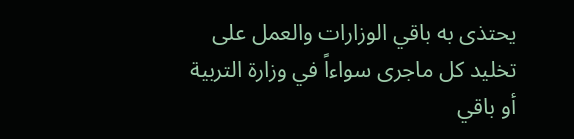يحتذى به باقي الوزارات والعمل على تخليد كل ماجرى سواءاً في وزارة التربية أو باقي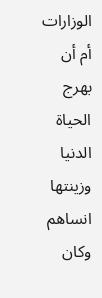الوزارات أم أن بهرج الحياة الدنيا وزينتها انساهم   وكان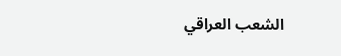الشعب العراقي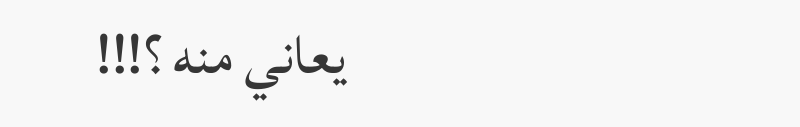يعاني منه ؟!!!